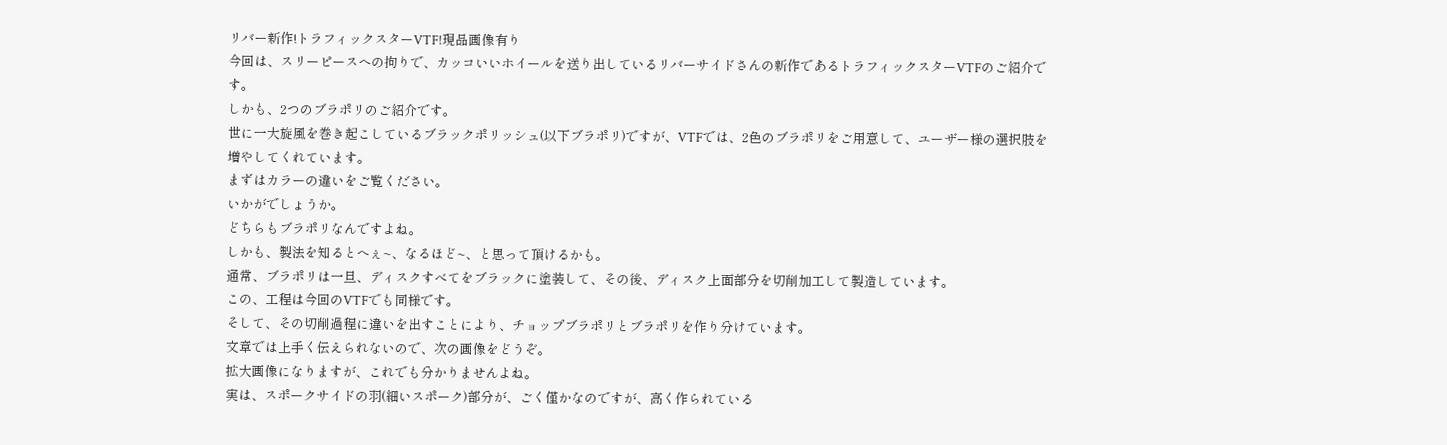リバー新作!トラフィックスターVTF!現品画像有り
今回は、スリーピースへの拘りで、カッコいいホイールを送り出しているリバーサイドさんの新作であるトラフィックスターVTFのご紹介です。
しかも、2つのブラポリのご紹介です。
世に一大旋風を巻き起こしているブラックポリッシュ(以下ブラポリ)ですが、VTFでは、2色のブラポリをご用意して、ユーザー様の選択肢を増やしてくれています。
まずはカラーの違いをご覧ください。
いかがでしょうか。
どちらもブラポリなんですよね。
しかも、製法を知るとへぇ~、なるほど~、と思って頂けるかも。
通常、ブラポリは一旦、ディスクすべてをブラックに塗装して、その後、ディスク上面部分を切削加工して製造しています。
この、工程は今回のVTFでも同様です。
そして、その切削過程に違いを出すことにより、チョップブラポリとブラポリを作り分けています。
文章では上手く伝えられないので、次の画像をどうぞ。
拡大画像になりますが、これでも分かりませんよね。
実は、スポークサイドの羽(細いスポーク)部分が、ごく僅かなのですが、高く作られている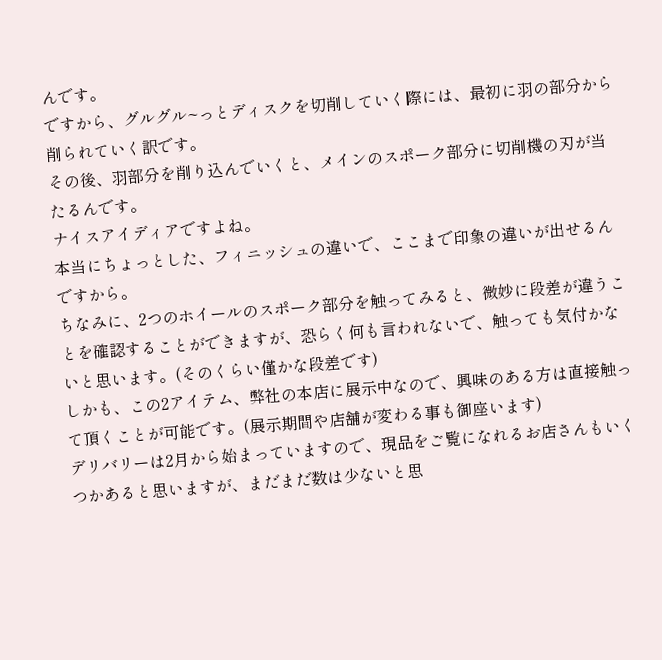んです。
ですから、グルグル~っとディスクを切削していく際には、最初に羽の部分から削られていく訳です。
その後、羽部分を削り込んでいくと、メインのスポーク部分に切削機の刃が当たるんです。
ナイスアイディアですよね。
本当にちょっとした、フィニッシュの違いで、ここまで印象の違いが出せるんですから。
ちなみに、2つのホイールのスポーク部分を触ってみると、微妙に段差が違うことを確認することができますが、恐らく何も言われないで、触っても気付かないと思います。(そのくらい僅かな段差です)
しかも、この2アイテム、弊社の本店に展示中なので、興味のある方は直接触って頂くことが可能です。(展示期間や店舗が変わる事も御座います)
デリバリーは2月から始まっていますので、現品をご覧になれるお店さんもいくつかあると思いますが、まだまだ数は少ないと思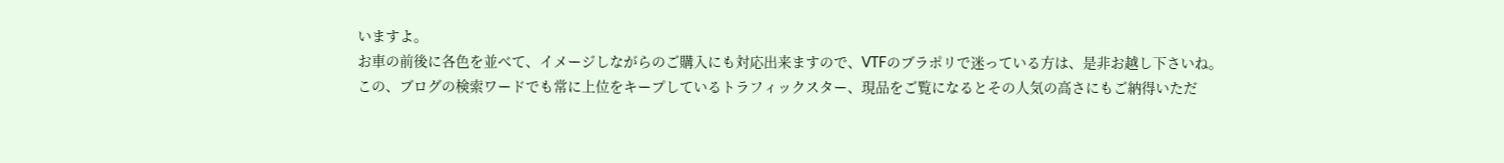いますよ。
お車の前後に各色を並べて、イメージしながらのご購入にも対応出来ますので、VTFのブラポリで迷っている方は、是非お越し下さいね。
この、ブログの検索ワードでも常に上位をキープしているトラフィックスター、現品をご覧になるとその人気の高さにもご納得いただ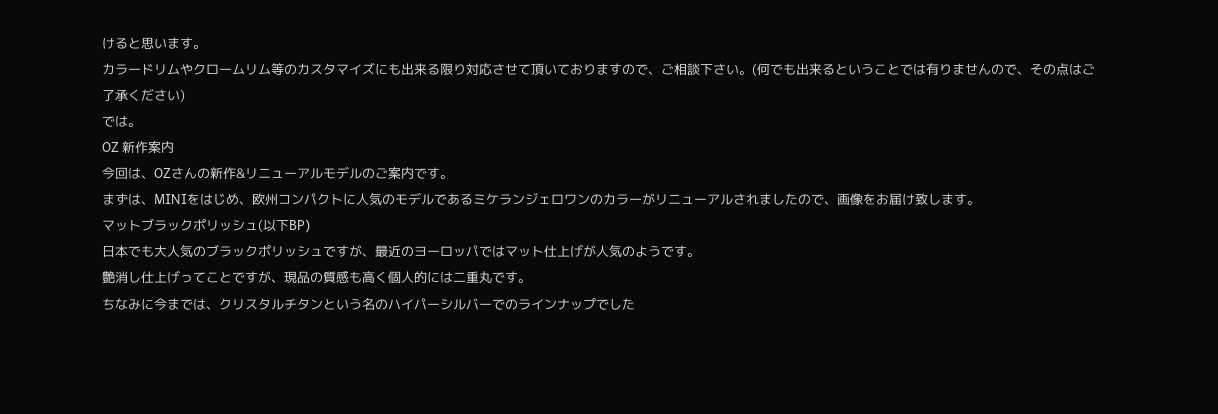けると思います。
カラードリムやクロームリム等のカスタマイズにも出来る限り対応させて頂いておりますので、ご相談下さい。(何でも出来るということでは有りませんので、その点はご了承ください)
では。
OZ 新作案内
今回は、OZさんの新作&リニューアルモデルのご案内です。
まずは、MINIをはじめ、欧州コンパクトに人気のモデルであるミケランジェロワンのカラーがリニューアルされましたので、画像をお届け致します。
マットブラックポリッシュ(以下BP)
日本でも大人気のブラックポリッシュですが、最近のヨーロッパではマット仕上げが人気のようです。
艶消し仕上げってことですが、現品の質感も高く個人的には二重丸です。
ちなみに今までは、クリスタルチタンという名のハイパーシルバーでのラインナップでした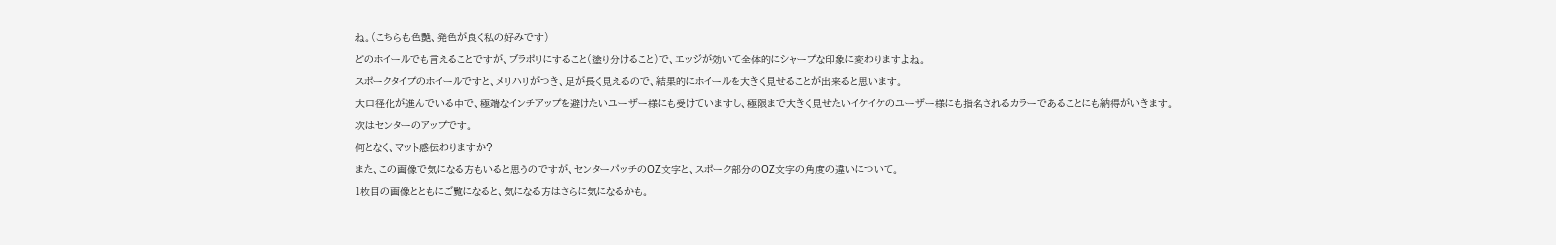ね。(こちらも色艶、発色が良く私の好みです)
どのホイールでも言えることですが、ブラポリにすること(塗り分けること)で、エッジが効いて全体的にシャープな印象に変わりますよね。
スポークタイプのホイールですと、メリハリがつき、足が長く見えるので、結果的にホイールを大きく見せることが出来ると思います。
大口径化が進んでいる中で、極端なインチアップを避けたいユーザー様にも受けていますし、極限まで大きく見せたいイケイケのユーザー様にも指名されるカラーであることにも納得がいきます。
次はセンターのアップです。
何となく、マット感伝わりますか?
また、この画像で気になる方もいると思うのですが、センターパッチのOZ文字と、スポーク部分のOZ文字の角度の違いについて。
1枚目の画像とともにご覧になると、気になる方はさらに気になるかも。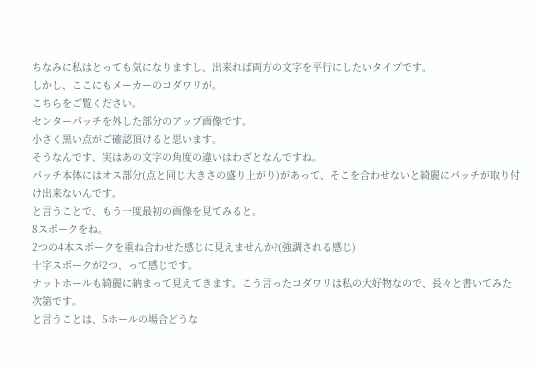ちなみに私はとっても気になりますし、出来れば両方の文字を平行にしたいタイプです。
しかし、ここにもメーカーのコダワリが。
こちらをご覧ください。
センターパッチを外した部分のアップ画像です。
小さく黒い点がご確認頂けると思います。
そうなんです、実はあの文字の角度の違いはわざとなんですね。
パッチ本体にはオス部分(点と同じ大きさの盛り上がり)があって、そこを合わせないと綺麗にパッチが取り付け出来ないんです。
と言うことで、もう一度最初の画像を見てみると。
8スポークをね。
2つの4本スポークを重ね合わせた感じに見えませんか?(強調される感じ)
十字スポークが2つ、って感じです。
ナットホールも綺麗に納まって見えてきます。こう言ったコダワリは私の大好物なので、長々と書いてみた次第です。
と言うことは、5ホールの場合どうな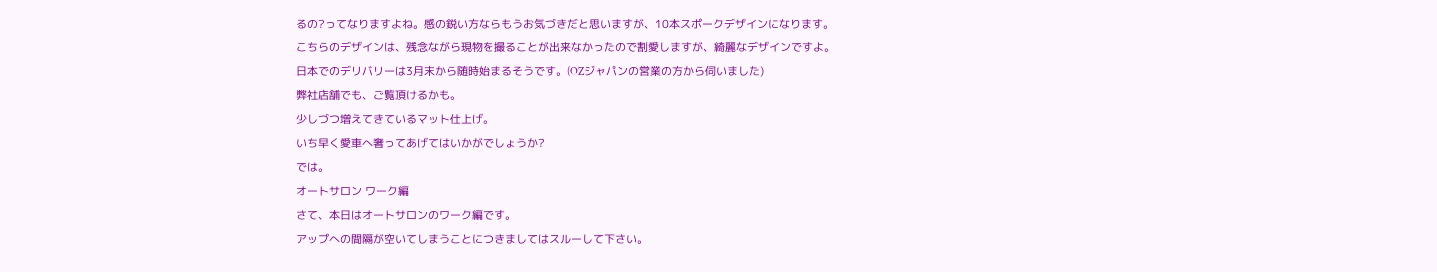るの?ってなりますよね。感の鋭い方ならもうお気づきだと思いますが、10本スポークデザインになります。
こちらのデザインは、残念ながら現物を撮ることが出来なかったので割愛しますが、綺麗なデザインですよ。
日本でのデリバリーは3月末から随時始まるそうです。(OZジャパンの営業の方から伺いました)
弊社店舗でも、ご覧頂けるかも。
少しづつ増えてきているマット仕上げ。
いち早く愛車へ奢ってあげてはいかがでしょうか?
では。
オートサロン ワーク編
さて、本日はオートサロンのワーク編です。
アップへの間隔が空いてしまうことにつきましてはスルーして下さい。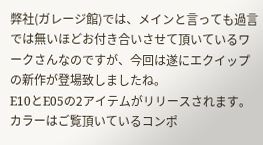弊社(ガレージ館)では、メインと言っても過言では無いほどお付き合いさせて頂いているワークさんなのですが、今回は遂にエクイップの新作が登場致しましたね。
E10とE05の2アイテムがリリースされます。
カラーはご覧頂いているコンポ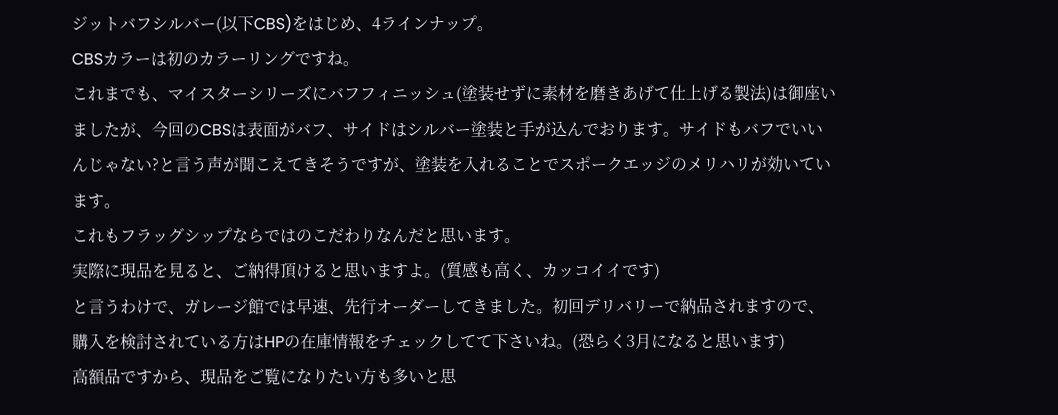ジットバフシルバー(以下CBS)をはじめ、4ラインナップ。
CBSカラーは初のカラーリングですね。
これまでも、マイスターシリーズにバフフィニッシュ(塗装せずに素材を磨きあげて仕上げる製法)は御座いましたが、今回のCBSは表面がバフ、サイドはシルバー塗装と手が込んでおります。サイドもバフでいいんじゃない?と言う声が聞こえてきそうですが、塗装を入れることでスポークエッジのメリハリが効いています。
これもフラッグシップならではのこだわりなんだと思います。
実際に現品を見ると、ご納得頂けると思いますよ。(質感も高く、カッコイイです)
と言うわけで、ガレージ館では早速、先行オーダーしてきました。初回デリバリーで納品されますので、購入を検討されている方はHPの在庫情報をチェックしてて下さいね。(恐らく3月になると思います)
高額品ですから、現品をご覧になりたい方も多いと思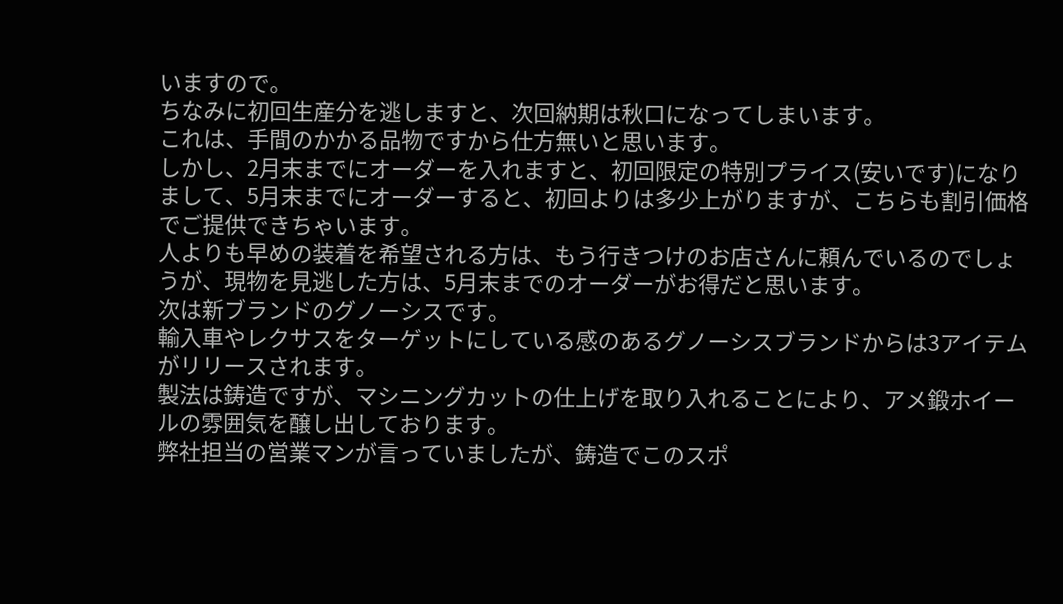いますので。
ちなみに初回生産分を逃しますと、次回納期は秋口になってしまいます。
これは、手間のかかる品物ですから仕方無いと思います。
しかし、2月末までにオーダーを入れますと、初回限定の特別プライス(安いです)になりまして、5月末までにオーダーすると、初回よりは多少上がりますが、こちらも割引価格でご提供できちゃいます。
人よりも早めの装着を希望される方は、もう行きつけのお店さんに頼んでいるのでしょうが、現物を見逃した方は、5月末までのオーダーがお得だと思います。
次は新ブランドのグノーシスです。
輸入車やレクサスをターゲットにしている感のあるグノーシスブランドからは3アイテムがリリースされます。
製法は鋳造ですが、マシニングカットの仕上げを取り入れることにより、アメ鍛ホイールの雰囲気を醸し出しております。
弊社担当の営業マンが言っていましたが、鋳造でこのスポ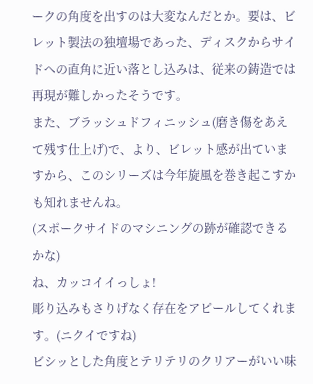ークの角度を出すのは大変なんだとか。要は、ビレット製法の独壇場であった、ディスクからサイドへの直角に近い落とし込みは、従来の鋳造では再現が難しかったそうです。
また、ブラッシュドフィニッシュ(磨き傷をあえて残す仕上げ)で、より、ビレット感が出ていますから、このシリーズは今年旋風を巻き起こすかも知れませんね。
(スポークサイドのマシニングの跡が確認できるかな)
ね、カッコイイっしょ!
彫り込みもさりげなく存在をアピールしてくれます。(ニクイですね)
ビシッとした角度とテリテリのクリアーがいい味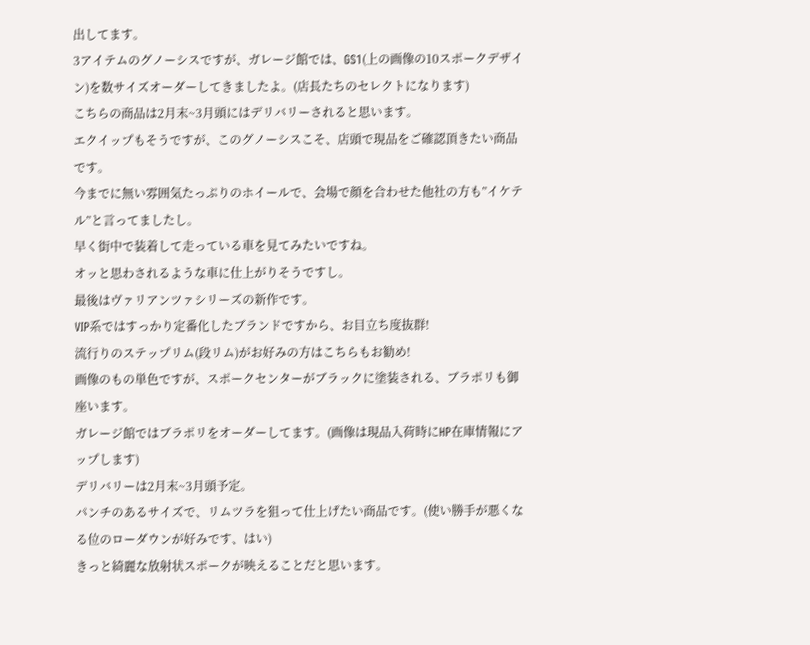出してます。
3アイテムのグノーシスですが、ガレージ館では、GS1(上の画像の10スポークデザイン)を数サイズオーダーしてきましたよ。(店長たちのセレクトになります)
こちらの商品は2月末~3月頭にはデリバリーされると思います。
エクイップもそうですが、このグノーシスこそ、店頭で現品をご確認頂きたい商品です。
今までに無い雰囲気たっぷりのホイールで、会場で顔を合わせた他社の方も”イケテル”と言ってましたし。
早く街中で装着して走っている車を見てみたいですね。
オッと思わされるような車に仕上がりそうですし。
最後はヴァリアンツァシリーズの新作です。
VIP系ではすっかり定番化したブランドですから、お目立ち度抜群!
流行りのステップリム(段リム)がお好みの方はこちらもお勧め!
画像のもの単色ですが、スポークセンターがブラックに塗装される、ブラポリも御座います。
ガレージ館ではブラポリをオーダーしてます。(画像は現品入荷時にHP在庫情報にアップします)
デリバリーは2月末~3月頭予定。
パンチのあるサイズで、リムツラを狙って仕上げたい商品です。(使い勝手が悪くなる位のローダウンが好みです、はい)
きっと綺麗な放射状スポークが映えることだと思います。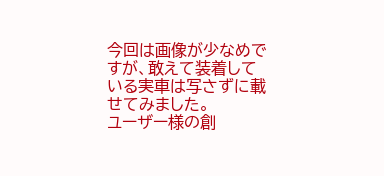今回は画像が少なめですが、敢えて装着している実車は写さずに載せてみました。
ユーザー様の創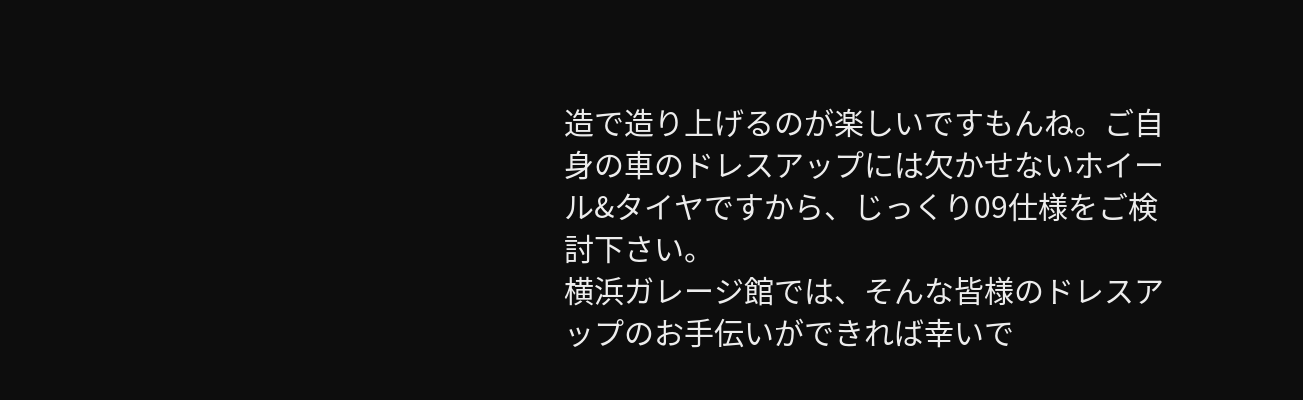造で造り上げるのが楽しいですもんね。ご自身の車のドレスアップには欠かせないホイール&タイヤですから、じっくり09仕様をご検討下さい。
横浜ガレージ館では、そんな皆様のドレスアップのお手伝いができれば幸いで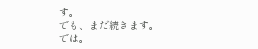す。
でも、まだ続きます。
では。